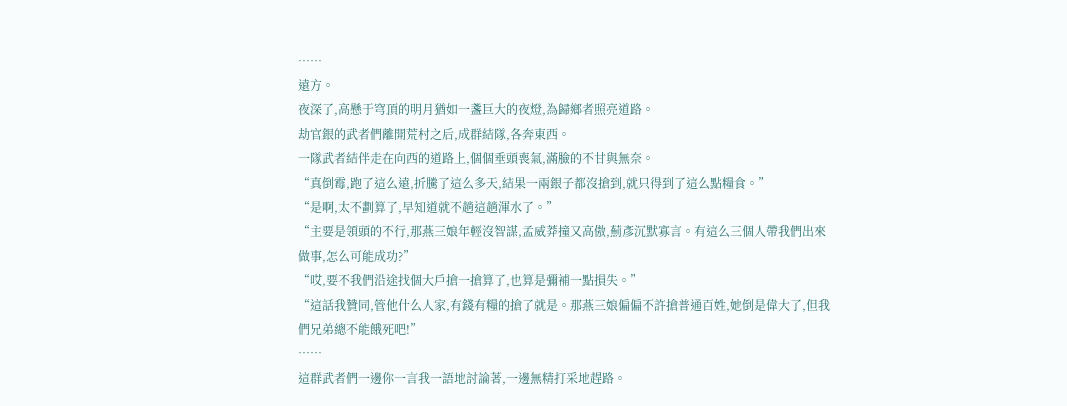……
遠方。
夜深了,高懸于穹頂的明月猶如一盞巨大的夜燈,為歸鄉者照亮道路。
劫官銀的武者們離開荒村之后,成群結隊,各奔東西。
一隊武者結伴走在向西的道路上,個個垂頭喪氣,滿臉的不甘與無奈。
“真倒霉,跑了這么遠,折騰了這么多天,結果一兩銀子都沒搶到,就只得到了這么點糧食。”
“是啊,太不劃算了,早知道就不趟這趟渾水了。”
“主要是領頭的不行,那燕三娘年輕沒智謀,孟威莽撞又高傲,薊彥沉默寡言。有這么三個人帶我們出來做事,怎么可能成功?”
“哎,要不我們沿途找個大戶搶一搶算了,也算是彌補一點損失。”
“這話我贊同,管他什么人家,有錢有糧的搶了就是。那燕三娘偏偏不許搶普通百姓,她倒是偉大了,但我們兄弟總不能餓死吧!”
……
這群武者們一邊你一言我一語地討論著,一邊無精打采地趕路。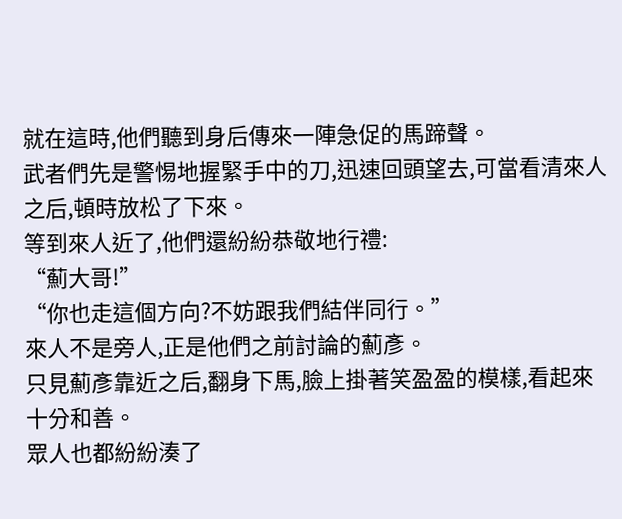就在這時,他們聽到身后傳來一陣急促的馬蹄聲。
武者們先是警惕地握緊手中的刀,迅速回頭望去,可當看清來人之后,頓時放松了下來。
等到來人近了,他們還紛紛恭敬地行禮:
“薊大哥!”
“你也走這個方向?不妨跟我們結伴同行。”
來人不是旁人,正是他們之前討論的薊彥。
只見薊彥靠近之后,翻身下馬,臉上掛著笑盈盈的模樣,看起來十分和善。
眾人也都紛紛湊了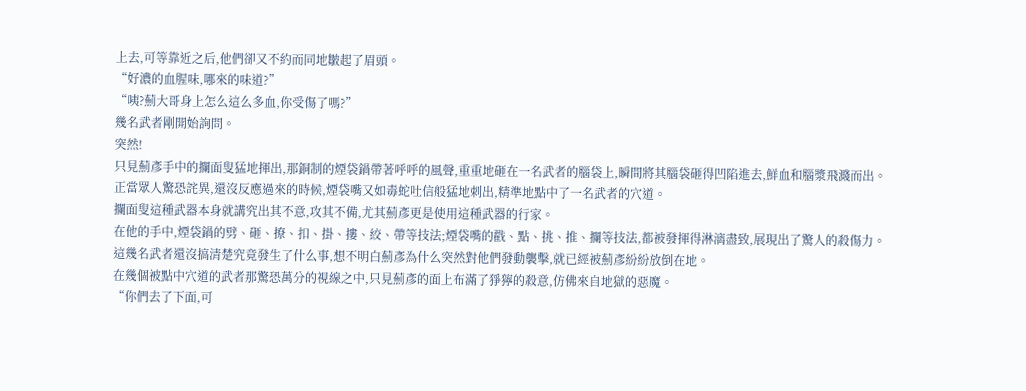上去,可等靠近之后,他們卻又不約而同地皺起了眉頭。
“好濃的血腥味,哪來的味道?”
“咦?薊大哥身上怎么這么多血,你受傷了嗎?”
幾名武者剛開始詢問。
突然!
只見薊彥手中的攔面叟猛地揮出,那銅制的煙袋鍋帶著呼呼的風聲,重重地砸在一名武者的腦袋上,瞬間將其腦袋砸得凹陷進去,鮮血和腦漿飛濺而出。
正當眾人驚恐詫異,還沒反應過來的時候,煙袋嘴又如毒蛇吐信般猛地刺出,精準地點中了一名武者的穴道。
攔面叟這種武器本身就講究出其不意,攻其不備,尤其薊彥更是使用這種武器的行家。
在他的手中,煙袋鍋的劈、砸、撩、扣、掛、摟、絞、帶等技法;煙袋嘴的戳、點、挑、推、攔等技法,都被發揮得淋漓盡致,展現出了驚人的殺傷力。
這幾名武者還沒搞清楚究竟發生了什么事,想不明白薊彥為什么突然對他們發動襲擊,就已經被薊彥紛紛放倒在地。
在幾個被點中穴道的武者那驚恐萬分的視線之中,只見薊彥的面上布滿了猙獰的殺意,仿佛來自地獄的惡魔。
“你們去了下面,可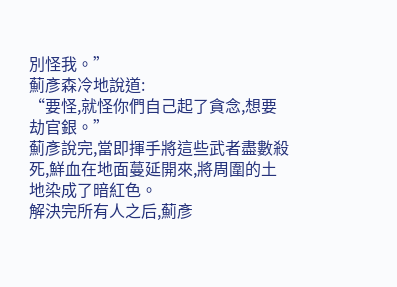別怪我。”
薊彥森冷地說道:
“要怪,就怪你們自己起了貪念,想要劫官銀。”
薊彥說完,當即揮手將這些武者盡數殺死,鮮血在地面蔓延開來,將周圍的土地染成了暗紅色。
解決完所有人之后,薊彥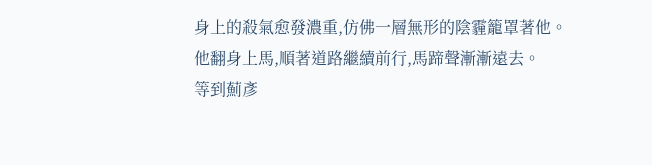身上的殺氣愈發濃重,仿佛一層無形的陰霾籠罩著他。
他翻身上馬,順著道路繼續前行,馬蹄聲漸漸遠去。
等到薊彥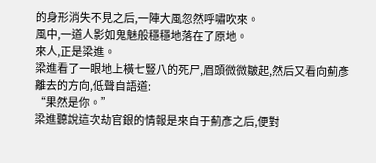的身形消失不見之后,一陣大風忽然呼嘯吹來。
風中,一道人影如鬼魅般穩穩地落在了原地。
來人,正是梁進。
梁進看了一眼地上橫七豎八的死尸,眉頭微微皺起,然后又看向薊彥離去的方向,低聲自語道:
“果然是你。”
梁進聽說這次劫官銀的情報是來自于薊彥之后,便對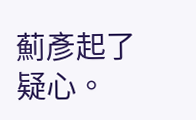薊彥起了疑心。